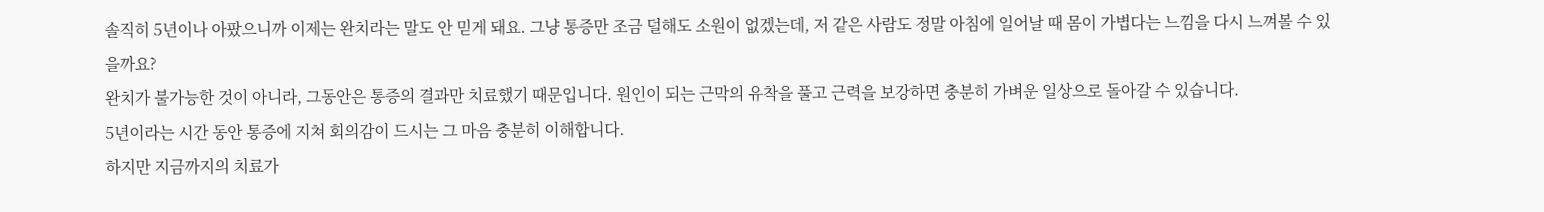솔직히 5년이나 아팠으니까 이제는 완치라는 말도 안 믿게 돼요. 그냥 통증만 조금 덜해도 소원이 없겠는데, 저 같은 사람도 정말 아침에 일어날 때 몸이 가볍다는 느낌을 다시 느껴볼 수 있을까요?
완치가 불가능한 것이 아니라, 그동안은 통증의 결과만 치료했기 때문입니다. 원인이 되는 근막의 유착을 풀고 근력을 보강하면 충분히 가벼운 일상으로 돌아갈 수 있습니다.
5년이라는 시간 동안 통증에 지쳐 회의감이 드시는 그 마음 충분히 이해합니다.
하지만 지금까지의 치료가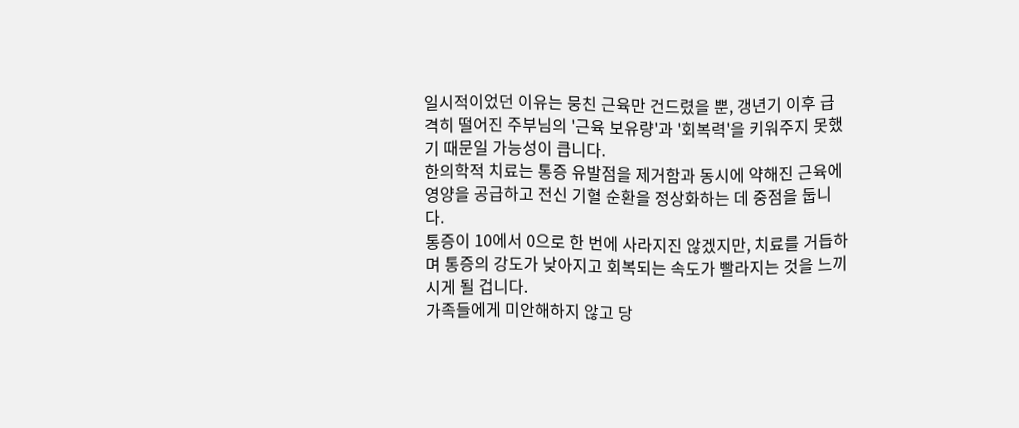일시적이었던 이유는 뭉친 근육만 건드렸을 뿐, 갱년기 이후 급격히 떨어진 주부님의 '근육 보유량'과 '회복력'을 키워주지 못했기 때문일 가능성이 큽니다.
한의학적 치료는 통증 유발점을 제거함과 동시에 약해진 근육에 영양을 공급하고 전신 기혈 순환을 정상화하는 데 중점을 둡니다.
통증이 10에서 0으로 한 번에 사라지진 않겠지만, 치료를 거듭하며 통증의 강도가 낮아지고 회복되는 속도가 빨라지는 것을 느끼시게 될 겁니다.
가족들에게 미안해하지 않고 당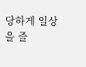당하게 일상을 즐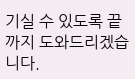기실 수 있도록 끝까지 도와드리겠습니다.